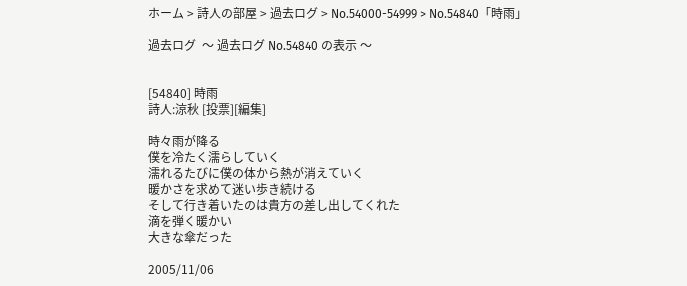ホーム > 詩人の部屋 > 過去ログ > No.54000-54999 > No.54840「時雨」

過去ログ  〜 過去ログ No.54840 の表示 〜


[54840] 時雨
詩人:涼秋 [投票][編集]

時々雨が降る
僕を冷たく濡らしていく
濡れるたびに僕の体から熱が消えていく
暖かさを求めて迷い歩き続ける
そして行き着いたのは貴方の差し出してくれた
滴を弾く暖かい
大きな傘だった

2005/11/06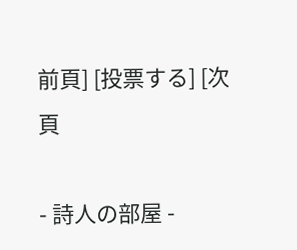前頁] [投票する] [次頁

- 詩人の部屋 -